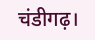चंडीगढ़।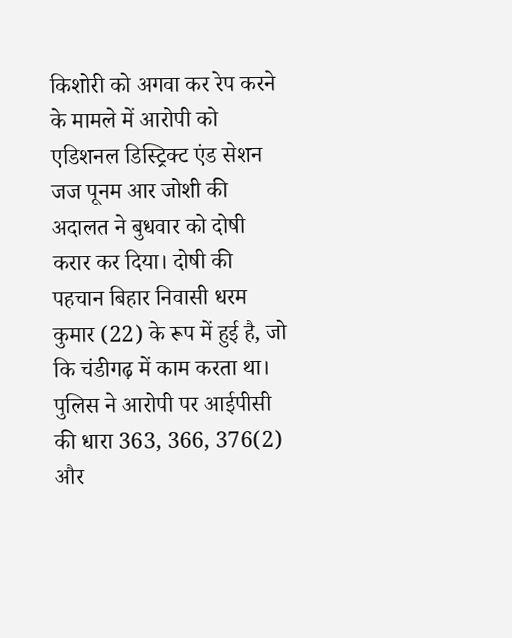किशोरी को अगवा कर रेप करने के मामले में आरोपी को एडिशनल डिस्ट्रिक्ट एंड सेशन जज पूनम आर जोशी की अदालत ने बुधवार को दोषी करार कर दिया। दोषी की पहचान बिहार निवासी धरम कुमार (22) के रूप में हुई है, जो कि चंडीगढ़ में काम करता था। पुलिस ने आरोपी पर आईपीसी की धारा 363, 366, 376(2) और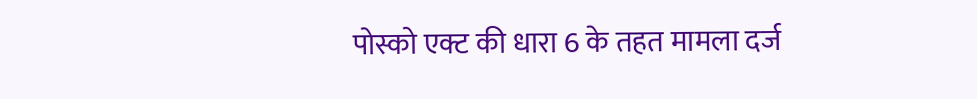पोस्को एक्ट की धारा 6 के तहत मामला दर्ज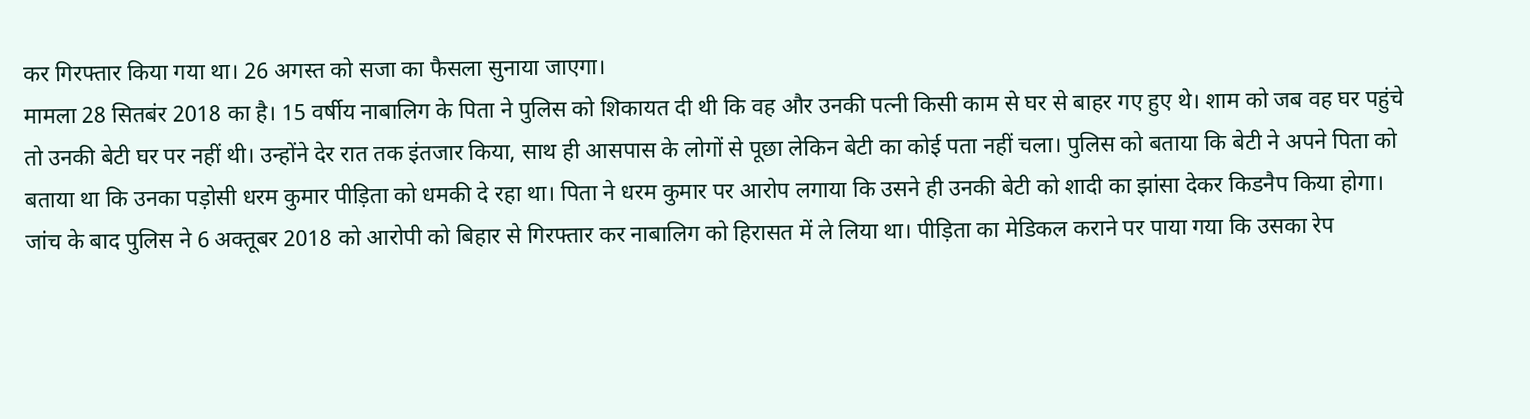कर गिरफ्तार किया गया था। 26 अगस्त को सजा का फैसला सुनाया जाएगा।
मामला 28 सितबंर 2018 का है। 15 वर्षीय नाबालिग के पिता ने पुलिस को शिकायत दी थी कि वह और उनकी पत्नी किसी काम से घर से बाहर गए हुए थे। शाम को जब वह घर पहुंचे तो उनकी बेटी घर पर नहीं थी। उन्होंने देर रात तक इंतजार किया, साथ ही आसपास के लोगों से पूछा लेकिन बेटी का कोई पता नहीं चला। पुलिस को बताया कि बेटी ने अपने पिता को बताया था कि उनका पड़ोसी धरम कुमार पीड़िता को धमकी दे रहा था। पिता ने धरम कुमार पर आरोप लगाया कि उसने ही उनकी बेटी को शादी का झांसा देकर किडनैप किया होगा। जांच के बाद पुलिस ने 6 अक्तूबर 2018 को आरोपी को बिहार से गिरफ्तार कर नाबालिग को हिरासत में ले लिया था। पीड़िता का मेडिकल कराने पर पाया गया कि उसका रेप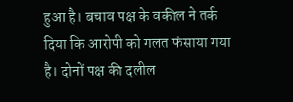हुआ है। बचाव पक्ष के वकील ने तर्क दिया कि आरोपी को गलत फंसाया गया है। दोनों पक्ष की दलील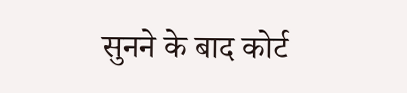सुनने के बाद कोर्ट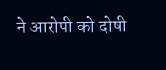ने आरोपी को दोषी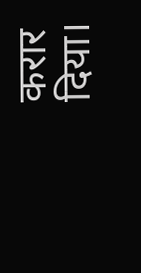करार दिया।